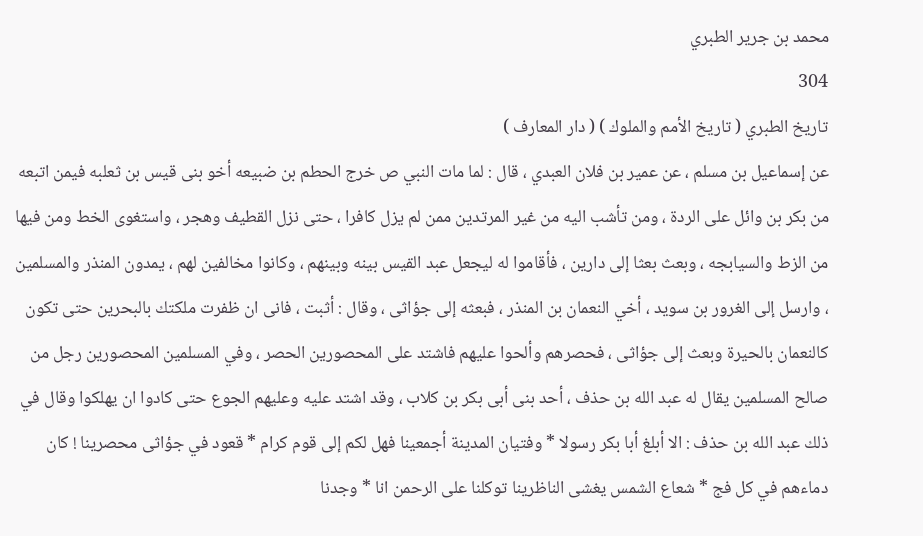محمد بن جرير الطبري
304
تاريخ الطبري ( تاريخ الأمم والملوك ) ( دار المعارف )
عن إسماعيل بن مسلم ، عن عمير بن فلان العبدي ، قال : لما مات النبي ص خرج الحطم بن ضبيعه أخو بنى قيس بن ثعلبه فيمن اتبعه من بكر بن وائل على الردة ، ومن تأشب اليه من غير المرتدين ممن لم يزل كافرا ، حتى نزل القطيف وهجر ، واستغوى الخط ومن فيها من الزط والسيابجه ، وبعث بعثا إلى دارين ، فأقاموا له ليجعل عبد القيس بينه وبينهم ، وكانوا مخالفين لهم ، يمدون المنذر والمسلمين ، وارسل إلى الغرور بن سويد ، أخي النعمان بن المنذر ، فبعثه إلى جؤاثى ، وقال : أثبت ، فانى ان ظفرت ملكتك بالبحرين حتى تكون كالنعمان بالحيرة وبعث إلى جؤاثى ، فحصرهم وألحوا عليهم فاشتد على المحصورين الحصر ، وفي المسلمين المحصورين رجل من صالح المسلمين يقال له عبد الله بن حذف ، أحد بنى أبى بكر بن كلاب ، وقد اشتد عليه وعليهم الجوع حتى كادوا ان يهلكوا وقال في ذلك عبد الله بن حذف : الا أبلغ أبا بكر رسولا * وفتيان المدينة أجمعينا فهل لكم إلى قوم كرام * قعود في جؤاثى محصرينا ! كان دماءهم في كل فج * شعاع الشمس يغشى الناظرينا توكلنا على الرحمن انا * وجدنا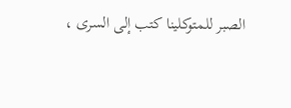الصبر للمتوكلينا كتب إلى السرى ،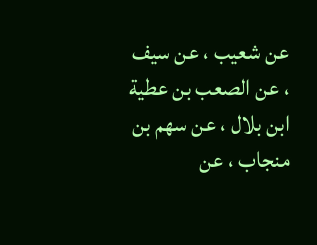عن شعيب ، عن سيف ، عن الصعب بن عطية ابن بلال ، عن سهم بن منجاب ، عن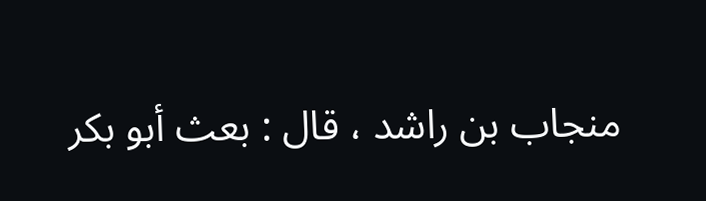منجاب بن راشد ، قال : بعث أبو بكر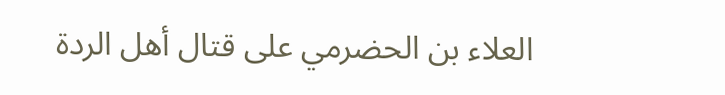العلاء بن الحضرمي على قتال أهل الردة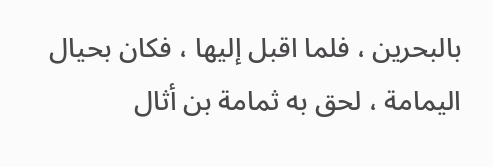بالبحرين ، فلما اقبل إليها ، فكان بحيال اليمامة ، لحق به ثمامة بن أثال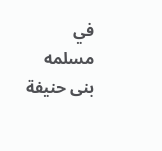في مسلمه بنى حنيفة